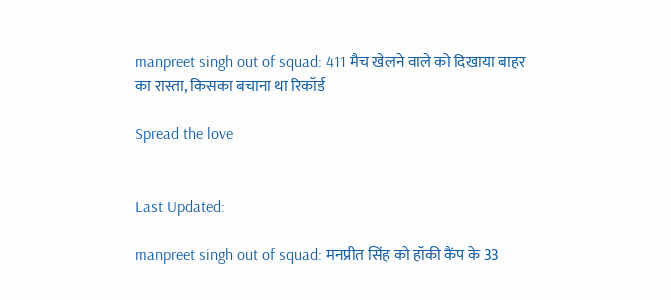manpreet singh out of squad: 411 मैच खेलने वाले को दिखाया बाहर का रास्ता, किसका बचाना था रिकॉर्ड

Spread the love


Last Updated:

manpreet singh out of squad: मनप्रीत सिंह को हॉकी कैंप के 33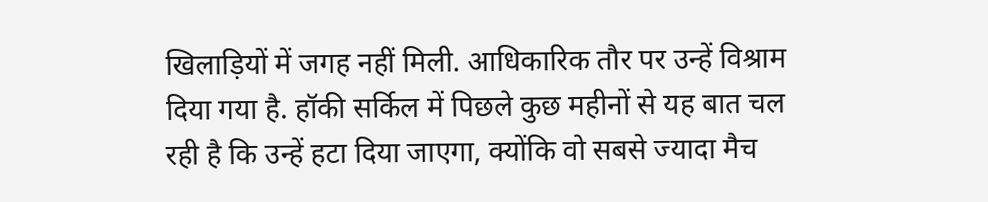खिलाड़ियों में जगह नहीं मिली. आधिकारिक तौर पर उन्हें विश्राम दिया गया है. हॉकी सर्किल में पिछले कुछ महीनों से यह बात चल रही है कि उन्हें हटा दिया जाएगा, क्योंकि वो सबसे ज्यादा मैच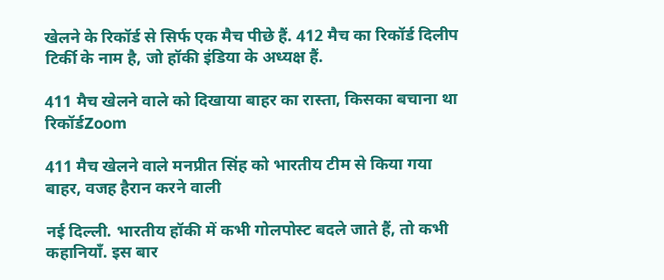खेलने के रिकॉर्ड से सिर्फ एक मैच पीछे हैं. 412 मैच का रिकॉर्ड दिलीप टिर्की के नाम है, जो हॉकी इंडिया के अध्यक्ष हैं.

411 मैच खेलने वाले को दिखाया बाहर का रास्ता, किसका बचाना था रिकॉर्डZoom

411 मैच खेलने वाले मनप्रीत सिंह को भारतीय टीम से किया गया बाहर, वजह हैरान करने वाली

नई दिल्ली. भारतीय हॉकी में कभी गोलपोस्ट बदले जाते हैं, तो कभी कहानियाँ. इस बार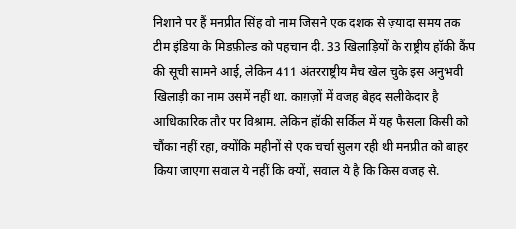निशाने पर हैं मनप्रीत सिंह वो नाम जिसने एक दशक से ज़्यादा समय तक टीम इंडिया के मिडफ़ील्ड को पहचान दी. 33 खिलाड़ियों के राष्ट्रीय हॉकी कैंप की सूची सामने आई, लेकिन 411 अंतरराष्ट्रीय मैच खेल चुके इस अनुभवी खिलाड़ी का नाम उसमें नहीं था. काग़ज़ों में वजह बेहद सलीकेदार है आधिकारिक तौर पर विश्राम. लेकिन हॉकी सर्किल में यह फैसला किसी को चौंका नहीं रहा, क्योंकि महीनों से एक चर्चा सुलग रही थी मनप्रीत को बाहर किया जाएगा सवाल ये नहीं कि क्यों, सवाल ये है कि किस वजह से.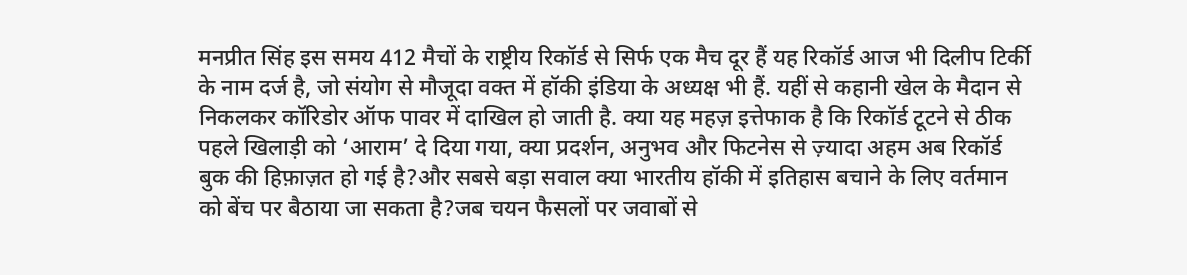मनप्रीत सिंह इस समय 412 मैचों के राष्ट्रीय रिकॉर्ड से सिर्फ एक मैच दूर हैं यह रिकॉर्ड आज भी दिलीप टिर्की के नाम दर्ज है, जो संयोग से मौजूदा वक्त में हॉकी इंडिया के अध्यक्ष भी हैं. यहीं से कहानी खेल के मैदान से निकलकर कॉरिडोर ऑफ पावर में दाखिल हो जाती है. क्या यह महज़ इत्तेफाक है कि रिकॉर्ड टूटने से ठीक पहले खिलाड़ी को ‘आराम’ दे दिया गया, क्या प्रदर्शन, अनुभव और फिटनेस से ज़्यादा अहम अब रिकॉर्ड बुक की हिफ़ाज़त हो गई है?और सबसे बड़ा सवाल क्या भारतीय हॉकी में इतिहास बचाने के लिए वर्तमान को बेंच पर बैठाया जा सकता है?जब चयन फैसलों पर जवाबों से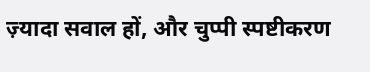ज़्यादा सवाल हों, और चुप्पी स्पष्टीकरण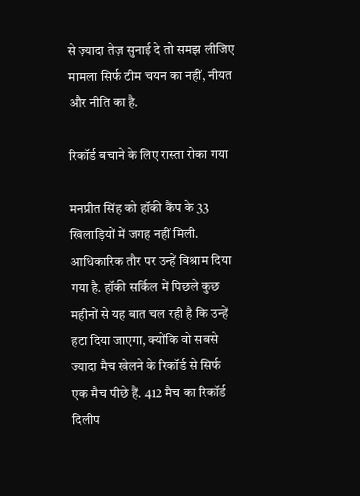से ज़्यादा तेज़ सुनाई दे तो समझ लीजिए मामला सिर्फ टीम चयन का नहीं, नीयत और नीति का है.

रिकॉर्ड बचाने के लिए रास्ता रोका गया

मनप्रीत सिंह को हॉकी कैंप के 33 खिलाड़ियों में जगह नहीं मिली. आधिकारिक तौर पर उन्हें विश्राम दिया गया है. हॉकी सर्किल में पिछले कुछ महीनों से यह बात चल रही है कि उन्हें हटा दिया जाएगा, क्योंकि वो सबसे ज्यादा मैच खेलने के रिकॉर्ड से सिर्फ एक मैच पीछे हैं. 412 मैच का रिकॉर्ड दिलीप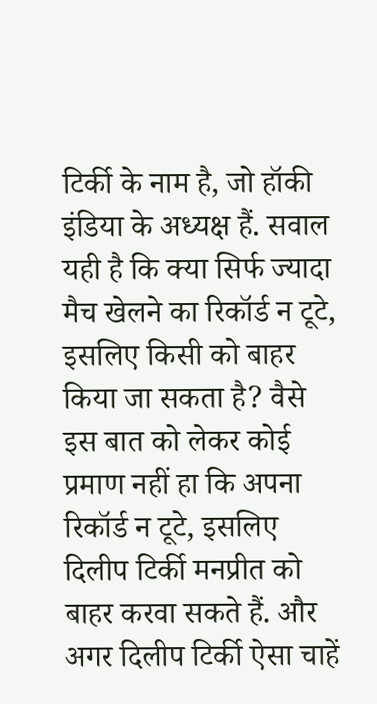टिर्की के नाम है, जो हॉकी इंडिया के अध्यक्ष हैं. सवाल यही है कि क्या सिर्फ ज्यादा मैच खेलने का रिकॉर्ड न टूटे, इसलिए किसी को बाहर किया जा सकता है? वैसे इस बात को लेकर कोई प्रमाण नहीं हा कि अपना रिकॉर्ड न टूटे, इसलिए दिलीप टिर्की मनप्रीत को बाहर करवा सकते हैं. और अगर दिलीप टिर्की ऐसा चाहें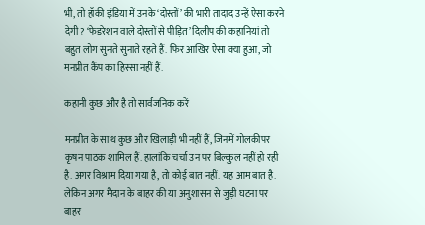भी, तो हॉकी इंडिया में उनके ‘दोस्तों’ की भारी तादाद उन्हें ऐसा करने देगी? ‘फेडरेशन वाले दोस्तों से पीड़ित’ दिलीप की कहानियां तो बहुत लोग सुनते सुनाते रहते हैं. फिर आखिर ऐसा क्या हुआ, जो मनप्रीत कैंप का हिस्सा नहीं हैं.

कहानी कुछ और है तो सार्वजनिक करें

मनप्रीत के साथ कुछ और खिलाड़ी भी नहीं हैं, जिनमें गोलकीपर कृषन पाठक शामिल हैं. हालांकि चर्चा उन पर बिल्कुल नहीं हो रही है. अगर विश्राम दिया गया है, तो कोई बात नहीं. यह आम बात है. लेकिन अगर मैदान के बाहर की या अनुशासन से जुड़ी घटना पर बाहर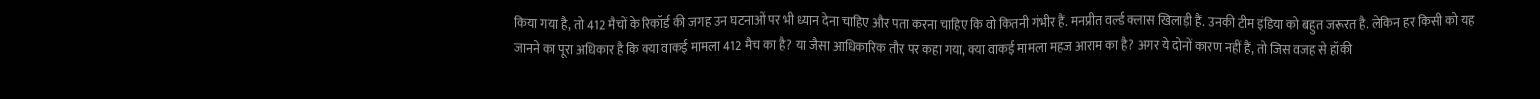किया गया है, तो 412 मैचों के रिकॉर्ड की जगह उन घटनाओं पर भी ध्यान देना चाहिए और पता करना चाहिए कि वो कितनी गंभीर हैं. मनप्रीत वर्ल्ड क्लास खिलाड़ी हैं. उनकी टीम इंडिया को बहुत जरूरत है. लेकिन हर किसी को यह जानने का पूरा अधिकार है कि क्या वाकई मामला 412 मैच का है? या जैसा आधिकारिक तौर पर कहा गया, क्या वाकई मामला महज आराम का है? अगर ये दोनों कारण नहीं हैं, तो जिस वजह से हॉकी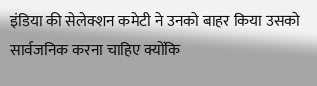इंडिया की सेलेक्शन कमेटी ने उनको बाहर किया उसको सार्वजनिक करना चाहिए क्योंकि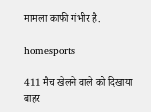मामला काफी गंभीर है.

homesports

411 मैच खेलने वाले को दिखाया बाहर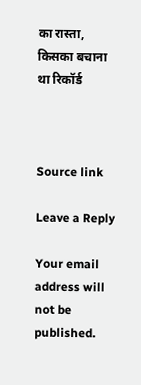का रास्ता, किसका बचाना था रिकॉर्ड



Source link

Leave a Reply

Your email address will not be published.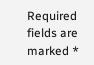Required fields are marked *